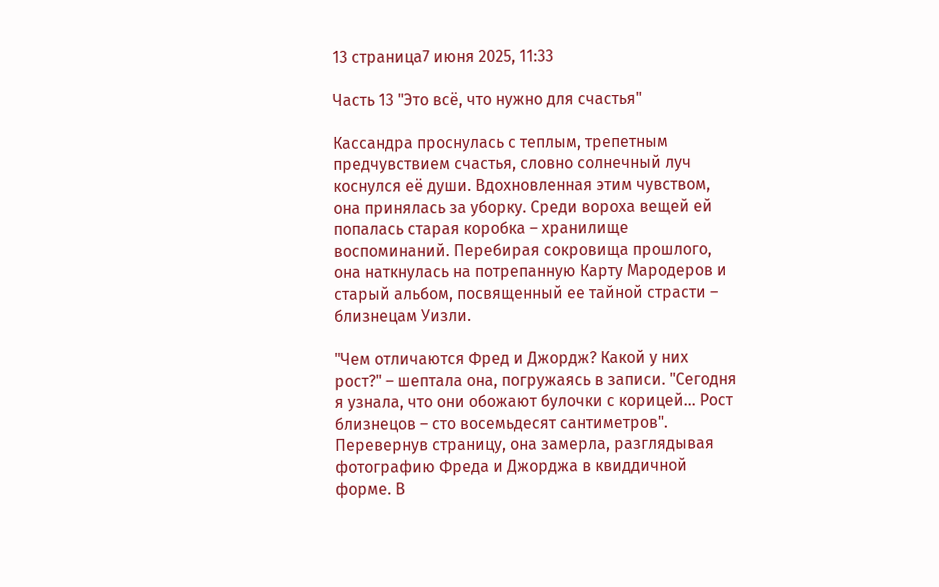13 страница7 июня 2025, 11:33

Часть 13 "Это всё, что нужно для счастья"

Кассандра проснулась с теплым, трепетным предчувствием счастья, словно солнечный луч коснулся её души. Вдохновленная этим чувством, она принялась за уборку. Среди вороха вещей ей попалась старая коробка – хранилище воспоминаний. Перебирая сокровища прошлого, она наткнулась на потрепанную Карту Мародеров и старый альбом, посвященный ее тайной страсти – близнецам Уизли.

"Чем отличаются Фред и Джордж? Какой у них рост?" – шептала она, погружаясь в записи. "Сегодня я узнала, что они обожают булочки с корицей… Рост близнецов – сто восемьдесят сантиметров". Перевернув страницу, она замерла, разглядывая фотографию Фреда и Джорджа в квиддичной форме. В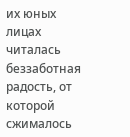их юных лицах читалась беззаботная радость, от которой сжималось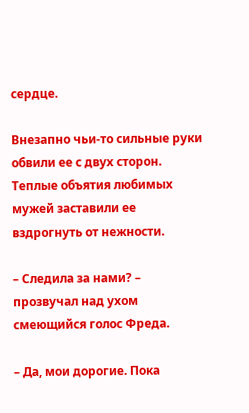сердце.

Внезапно чьи-то сильные руки обвили ее с двух сторон. Теплые объятия любимых мужей заставили ее вздрогнуть от нежности.

– Следила за нами? – прозвучал над ухом смеющийся голос Фреда.

– Да, мои дорогие. Пока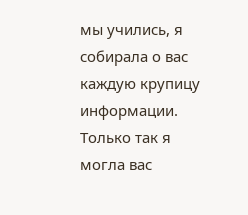мы учились, я собирала о вас каждую крупицу информации. Только так я могла вас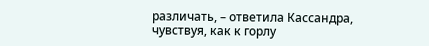различать, – ответила Кассандра, чувствуя, как к горлу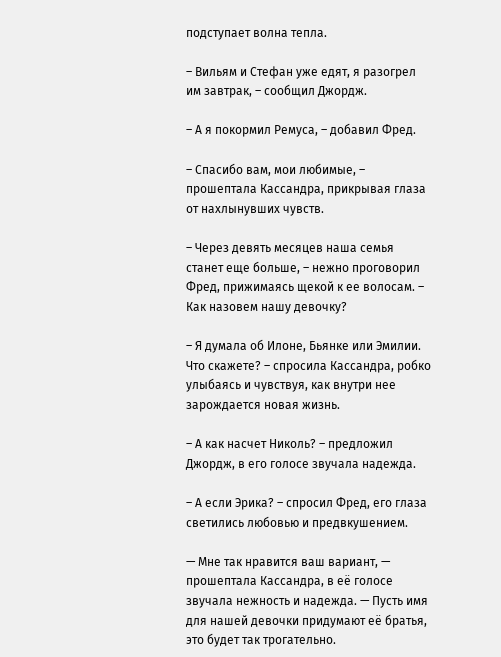подступает волна тепла.

– Вильям и Стефан уже едят, я разогрел им завтрак, – сообщил Джордж.

– А я покормил Ремуса, – добавил Фред.

– Спасибо вам, мои любимые, – прошептала Кассандра, прикрывая глаза от нахлынувших чувств.

– Через девять месяцев наша семья станет еще больше, – нежно проговорил Фред, прижимаясь щекой к ее волосам. – Как назовем нашу девочку?

– Я думала об Илоне, Бьянке или Эмилии. Что скажете? – спросила Кассандра, робко улыбаясь и чувствуя, как внутри нее зарождается новая жизнь.

– А как насчет Николь? – предложил Джордж, в его голосе звучала надежда.

– А если Эрика? – спросил Фред, его глаза светились любовью и предвкушением.

— Мне так нравится ваш вариант, — прошептала Кассандра, в её голосе звучала нежность и надежда. — Пусть имя для нашей девочки придумают её братья, это будет так трогательно.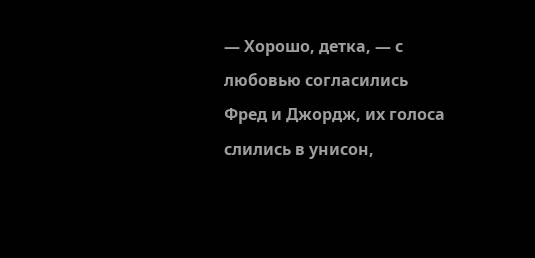— Хорошо, детка, — с любовью согласились Фред и Джордж, их голоса слились в унисон,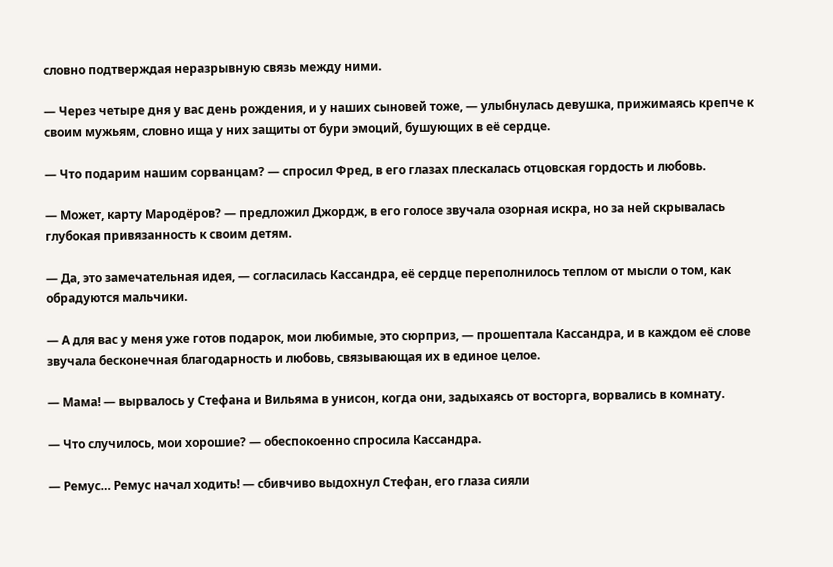словно подтверждая неразрывную связь между ними.

— Через четыре дня у вас день рождения, и у наших сыновей тоже, — улыбнулась девушка, прижимаясь крепче к своим мужьям, словно ища у них защиты от бури эмоций, бушующих в её сердце.

— Что подарим нашим сорванцам? — спросил Фред, в его глазах плескалась отцовская гордость и любовь.

— Может, карту Мародёров? — предложил Джордж, в его голосе звучала озорная искра, но за ней скрывалась глубокая привязанность к своим детям.

— Да, это замечательная идея, — согласилась Кассандра, её сердце переполнилось теплом от мысли о том, как обрадуются мальчики.

— А для вас у меня уже готов подарок, мои любимые, это сюрприз, — прошептала Кассандра, и в каждом её слове звучала бесконечная благодарность и любовь, связывающая их в единое целое.

— Мама! — вырвалось у Стефана и Вильяма в унисон, когда они, задыхаясь от восторга, ворвались в комнату.

— Что случилось, мои хорошие? — обеспокоенно спросила Кассандра.

— Ремус… Ремус начал ходить! — сбивчиво выдохнул Стефан, его глаза сияли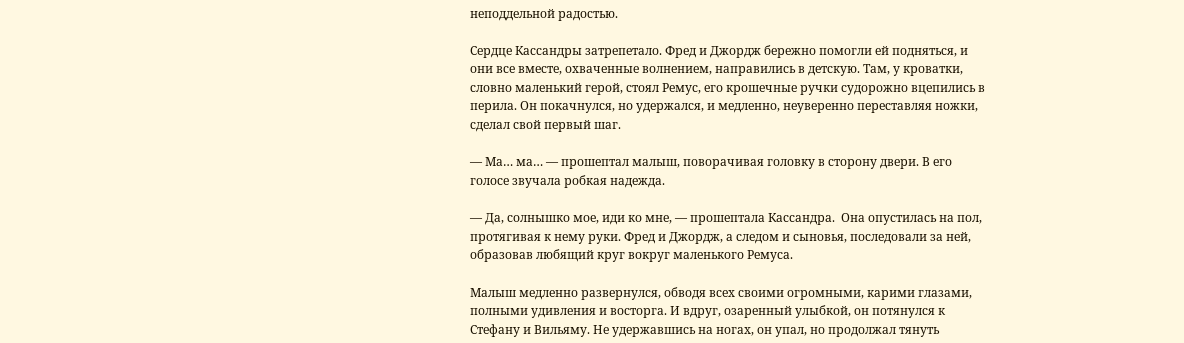неподдельной радостью.

Сердце Кассандры затрепетало. Фред и Джордж бережно помогли ей подняться, и они все вместе, охваченные волнением, направились в детскую. Там, у кроватки, словно маленький герой, стоял Ремус, его крошечные ручки судорожно вцепились в перила. Он покачнулся, но удержался, и медленно, неуверенно переставляя ножки, сделал свой первый шаг.

— Ма… ма… — прошептал малыш, поворачивая головку в сторону двери. В его голосе звучала робкая надежда.

— Да, солнышко мое, иди ко мне, — прошептала Кассандра.  Она опустилась на пол, протягивая к нему руки. Фред и Джордж, а следом и сыновья, последовали за ней, образовав любящий круг вокруг маленького Ремуса.

Малыш медленно развернулся, обводя всех своими огромными, карими глазами, полными удивления и восторга. И вдруг, озаренный улыбкой, он потянулся к Стефану и Вильяму. Не удержавшись на ногах, он упал, но продолжал тянуть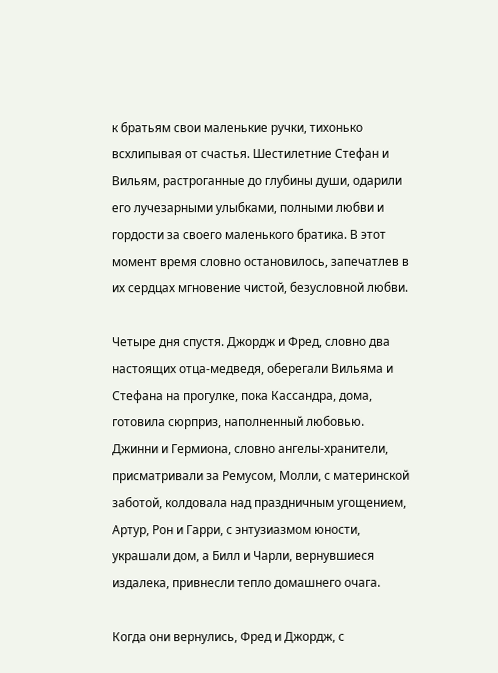к братьям свои маленькие ручки, тихонько всхлипывая от счастья. Шестилетние Стефан и Вильям, растроганные до глубины души, одарили его лучезарными улыбками, полными любви и гордости за своего маленького братика. В этот момент время словно остановилось, запечатлев в их сердцах мгновение чистой, безусловной любви.

Четыре дня спустя. Джордж и Фред, словно два настоящих отца-медведя, оберегали Вильяма и Стефана на прогулке, пока Кассандра, дома, готовила сюрприз, наполненный любовью. Джинни и Гермиона, словно ангелы-хранители, присматривали за Ремусом, Молли, с материнской заботой, колдовала над праздничным угощением, Артур, Рон и Гарри, с энтузиазмом юности, украшали дом, а Билл и Чарли, вернувшиеся издалека, привнесли тепло домашнего очага.

Когда они вернулись, Фред и Джордж, с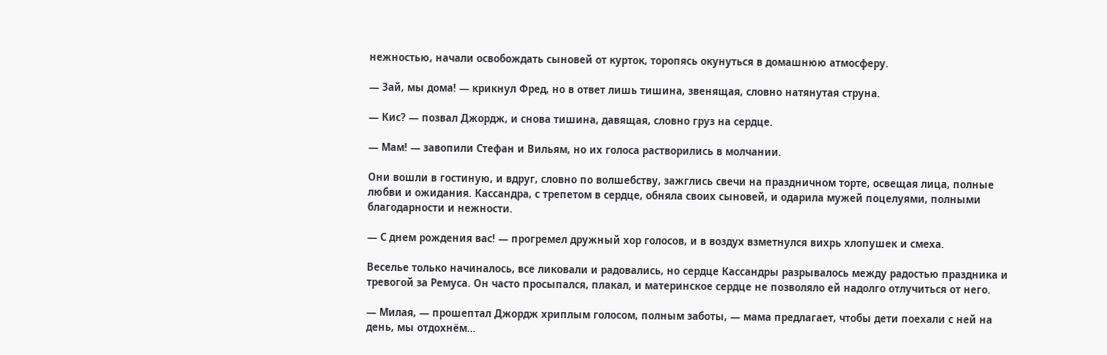нежностью, начали освобождать сыновей от курток, торопясь окунуться в домашнюю атмосферу.

— Зай, мы дома! — крикнул Фред, но в ответ лишь тишина, звенящая, словно натянутая струна.

— Кис? — позвал Джордж, и снова тишина, давящая, словно груз на сердце.

— Мам! — завопили Стефан и Вильям, но их голоса растворились в молчании.

Они вошли в гостиную, и вдруг, словно по волшебству, зажглись свечи на праздничном торте, освещая лица, полные любви и ожидания. Кассандра, с трепетом в сердце, обняла своих сыновей, и одарила мужей поцелуями, полными благодарности и нежности.

— С днем рождения вас! — прогремел дружный хор голосов, и в воздух взметнулся вихрь хлопушек и смеха.

Веселье только начиналось, все ликовали и радовались, но сердце Кассандры разрывалось между радостью праздника и тревогой за Ремуса. Он часто просыпался, плакал, и материнское сердце не позволяло ей надолго отлучиться от него.

— Милая, — прошептал Джордж хриплым голосом, полным заботы, — мама предлагает, чтобы дети поехали с ней на день, мы отдохнём…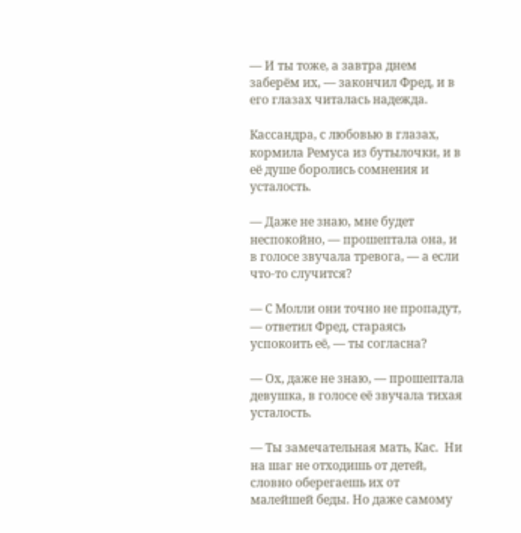— И ты тоже, а завтра днем заберём их, — закончил Фред, и в его глазах читалась надежда.

Кассандра, с любовью в глазах, кормила Ремуса из бутылочки, и в её душе боролись сомнения и усталость.

— Даже не знаю, мне будет неспокойно, — прошептала она, и в голосе звучала тревога, — а если что-то случится?

— С Молли они точно не пропадут, — ответил Фред, стараясь успокоить её, — ты согласна?

— Ох, даже не знаю, — прошептала девушка, в голосе её звучала тихая усталость.

— Ты замечательная мать, Кас.  Ни на шаг не отходишь от детей, словно оберегаешь их от малейшей беды. Но даже самому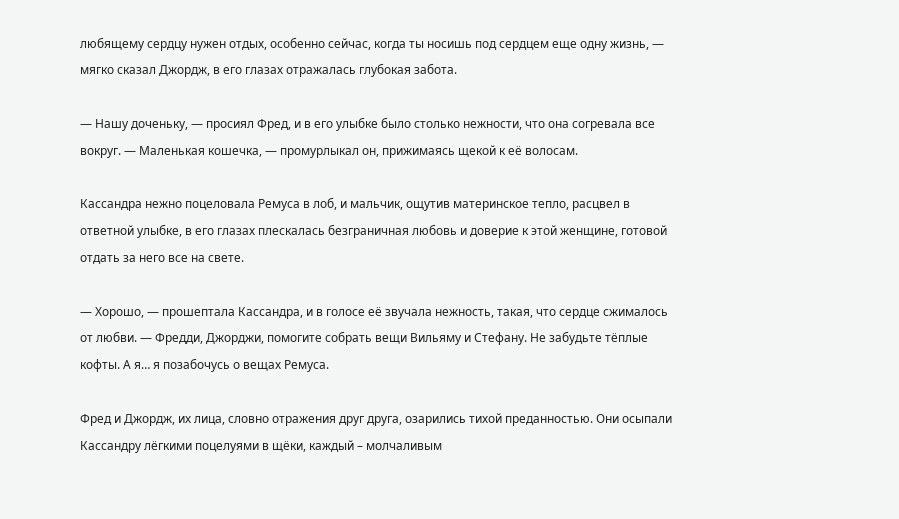любящему сердцу нужен отдых, особенно сейчас, когда ты носишь под сердцем еще одну жизнь, — мягко сказал Джордж, в его глазах отражалась глубокая забота.

— Нашу доченьку, — просиял Фред, и в его улыбке было столько нежности, что она согревала все вокруг. — Маленькая кошечка, — промурлыкал он, прижимаясь щекой к её волосам.

Кассандра нежно поцеловала Ремуса в лоб, и мальчик, ощутив материнское тепло, расцвел в ответной улыбке, в его глазах плескалась безграничная любовь и доверие к этой женщине, готовой отдать за него все на свете.

— Хорошо, — прошептала Кассандра, и в голосе её звучала нежность, такая, что сердце сжималось от любви. — Фредди, Джорджи, помогите собрать вещи Вильяму и Стефану. Не забудьте тёплые кофты. А я… я позабочусь о вещах Ремуса.

Фред и Джордж, их лица, словно отражения друг друга, озарились тихой преданностью. Они осыпали Кассандру лёгкими поцелуями в щёки, каждый – молчаливым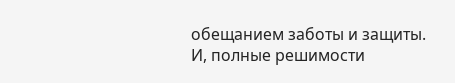обещанием заботы и защиты. И, полные решимости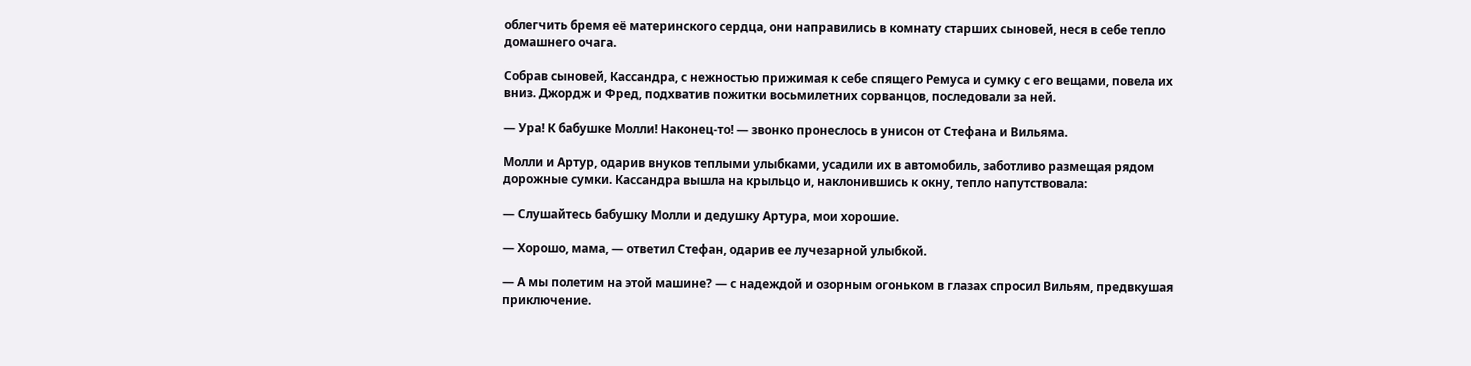облегчить бремя её материнского сердца, они направились в комнату старших сыновей, неся в себе тепло домашнего очага.

Собрав сыновей, Кассандра, с нежностью прижимая к себе спящего Ремуса и сумку с его вещами, повела их вниз. Джордж и Фред, подхватив пожитки восьмилетних сорванцов, последовали за ней.

— Ура! К бабушке Молли! Наконец-то! — звонко пронеслось в унисон от Стефана и Вильяма.

Молли и Артур, одарив внуков теплыми улыбками, усадили их в автомобиль, заботливо размещая рядом дорожные сумки. Кассандра вышла на крыльцо и, наклонившись к окну, тепло напутствовала:

— Слушайтесь бабушку Молли и дедушку Артура, мои хорошие.

— Хорошо, мама, — ответил Стефан, одарив ее лучезарной улыбкой.

— А мы полетим на этой машине? — с надеждой и озорным огоньком в глазах спросил Вильям, предвкушая приключение.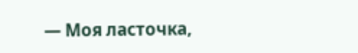— Моя ласточка,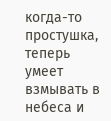когда-то простушка, теперь умеет взмывать в небеса и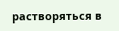растворяться в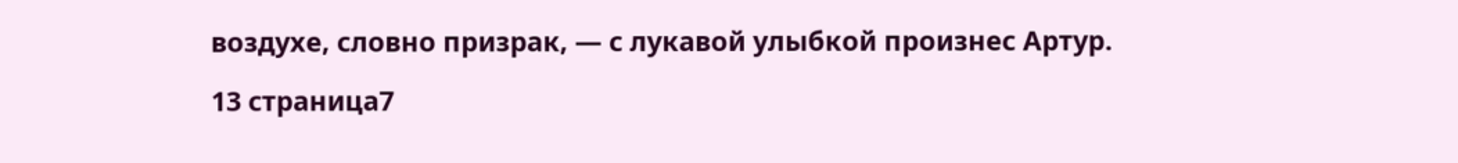воздухе, словно призрак, — с лукавой улыбкой произнес Артур.

13 страница7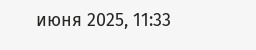июня 2025, 11:33